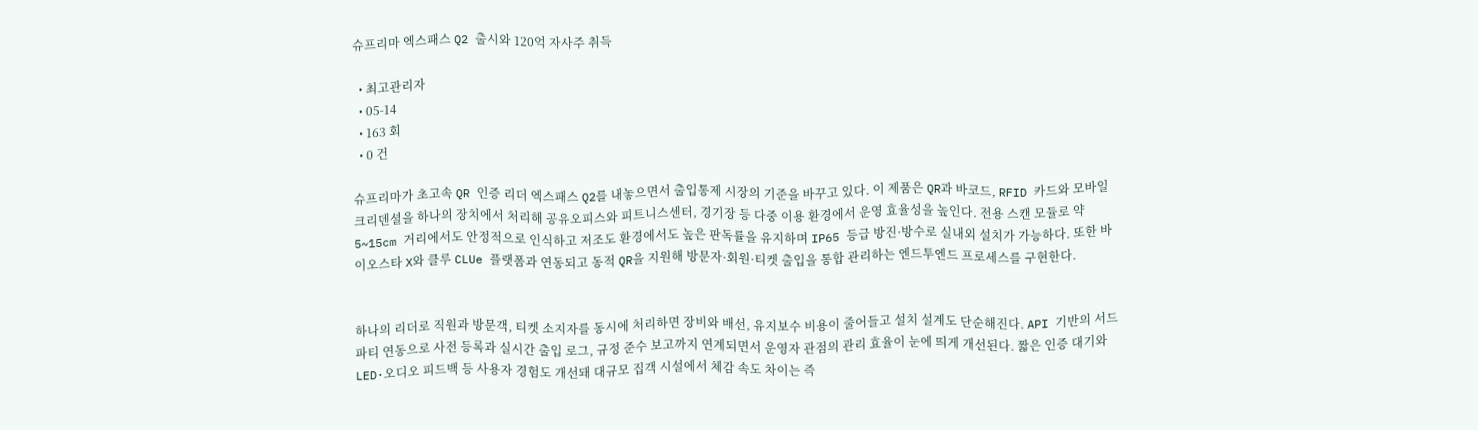슈프리마 엑스패스 Q2 출시와 120억 자사주 취득

  • 최고관리자
  • 05-14
  • 163 회
  • 0 건

슈프리마가 초고속 QR 인증 리더 엑스패스 Q2를 내놓으면서 출입통제 시장의 기준을 바꾸고 있다. 이 제품은 QR과 바코드, RFID 카드와 모바일 크리덴셜을 하나의 장치에서 처리해 공유오피스와 피트니스센터, 경기장 등 다중 이용 환경에서 운영 효율성을 높인다. 전용 스캔 모듈로 약 5~15cm 거리에서도 안정적으로 인식하고 저조도 환경에서도 높은 판독률을 유지하며 IP65 등급 방진·방수로 실내외 설치가 가능하다. 또한 바이오스타 X와 클루 CLUe 플랫폼과 연동되고 동적 QR을 지원해 방문자·회원·티켓 출입을 통합 관리하는 엔드투엔드 프로세스를 구현한다.


하나의 리더로 직원과 방문객, 티켓 소지자를 동시에 처리하면 장비와 배선, 유지보수 비용이 줄어들고 설치 설계도 단순해진다. API 기반의 서드파티 연동으로 사전 등록과 실시간 출입 로그, 규정 준수 보고까지 연계되면서 운영자 관점의 관리 효율이 눈에 띄게 개선된다. 짧은 인증 대기와 LED·오디오 피드백 등 사용자 경험도 개선돼 대규모 집객 시설에서 체감 속도 차이는 즉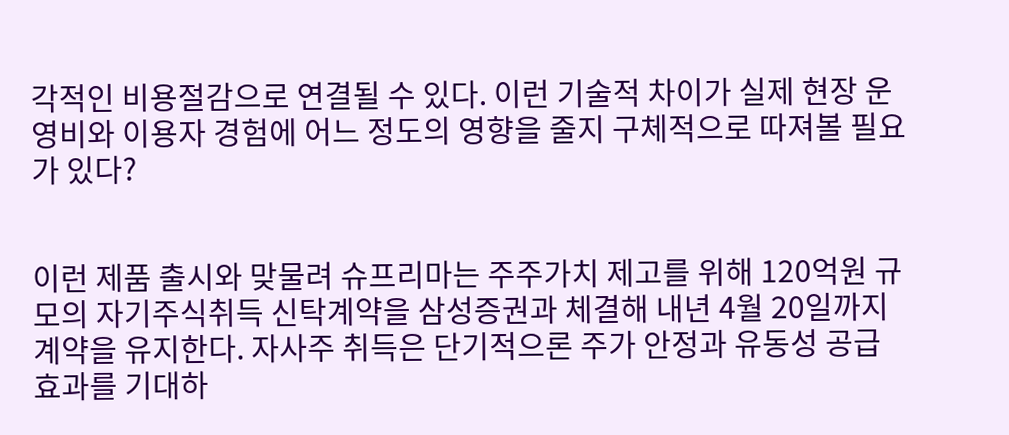각적인 비용절감으로 연결될 수 있다. 이런 기술적 차이가 실제 현장 운영비와 이용자 경험에 어느 정도의 영향을 줄지 구체적으로 따져볼 필요가 있다?


이런 제품 출시와 맞물려 슈프리마는 주주가치 제고를 위해 120억원 규모의 자기주식취득 신탁계약을 삼성증권과 체결해 내년 4월 20일까지 계약을 유지한다. 자사주 취득은 단기적으론 주가 안정과 유동성 공급 효과를 기대하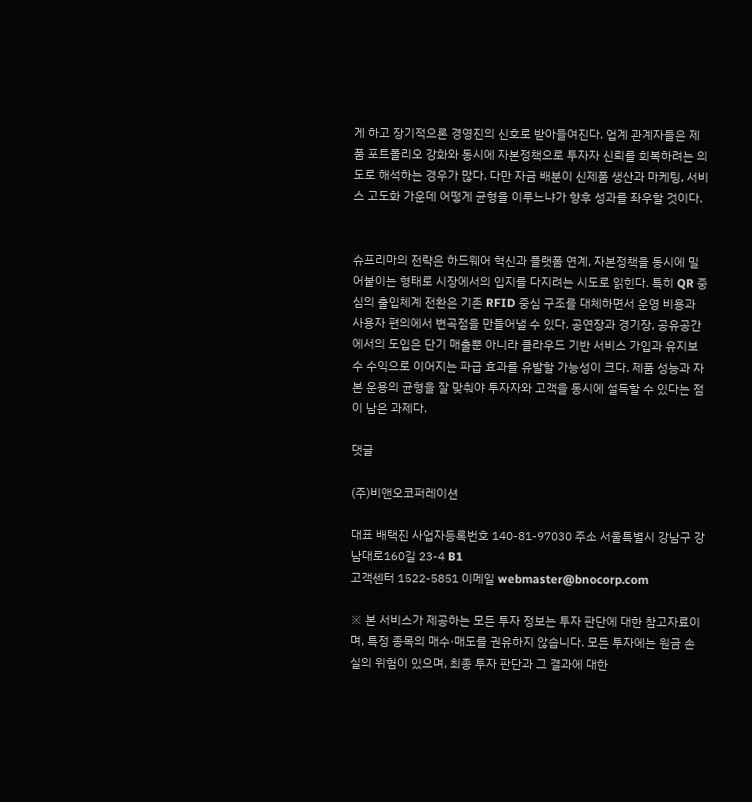게 하고 장기적으론 경영진의 신호로 받아들여진다. 업계 관계자들은 제품 포트폴리오 강화와 동시에 자본정책으로 투자자 신뢰를 회복하려는 의도로 해석하는 경우가 많다. 다만 자금 배분이 신제품 생산과 마케팅, 서비스 고도화 가운데 어떻게 균형을 이루느냐가 향후 성과를 좌우할 것이다.


슈프리마의 전략은 하드웨어 혁신과 플랫폼 연계, 자본정책을 동시에 밀어붙이는 형태로 시장에서의 입지를 다지려는 시도로 읽힌다. 특히 QR 중심의 출입체계 전환은 기존 RFID 중심 구조를 대체하면서 운영 비용과 사용자 편의에서 변곡점을 만들어낼 수 있다. 공연장과 경기장, 공유공간에서의 도입은 단기 매출뿐 아니라 클라우드 기반 서비스 가입과 유지보수 수익으로 이어지는 파급 효과를 유발할 가능성이 크다. 제품 성능과 자본 운용의 균형을 잘 맞춰야 투자자와 고객을 동시에 설득할 수 있다는 점이 남은 과제다.

댓글

(주)비앤오코퍼레이션

대표 배택진 사업자등록번호 140-81-97030 주소 서울특별시 강남구 강남대로160길 23-4 B1
고객센터 1522-5851 이메일 webmaster@bnocorp.com

※ 본 서비스가 제공하는 모든 투자 정보는 투자 판단에 대한 참고자료이며, 특정 종목의 매수·매도를 권유하지 않습니다. 모든 투자에는 원금 손실의 위험이 있으며, 최종 투자 판단과 그 결과에 대한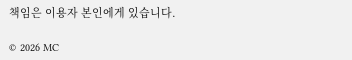책임은 이용자 본인에게 있습니다.

© 2026 MC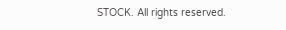STOCK. All rights reserved.